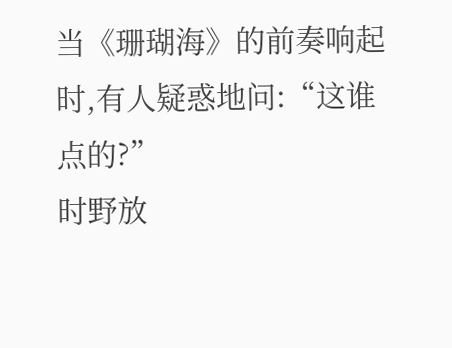当《珊瑚海》的前奏响起时,有人疑惑地问:“这谁点的?”
时野放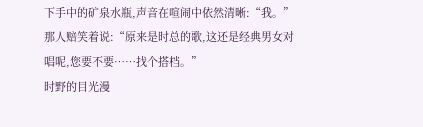下手中的矿泉水瓶,声音在喧闹中依然清晰:“我。”
那人赔笑着说:“原来是时总的歌,这还是经典男女对唱呢,您要不要……找个搭档。”
时野的目光漫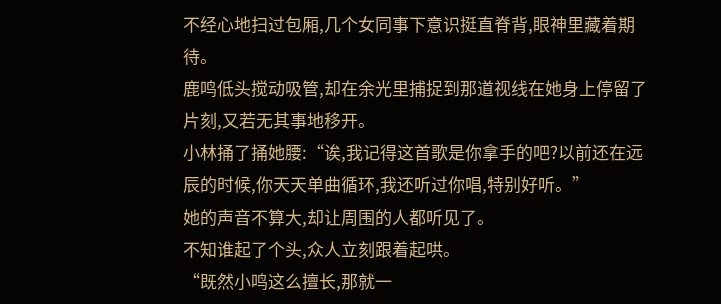不经心地扫过包厢,几个女同事下意识挺直脊背,眼神里藏着期待。
鹿鸣低头搅动吸管,却在余光里捕捉到那道视线在她身上停留了片刻,又若无其事地移开。
小林捅了捅她腰:“诶,我记得这首歌是你拿手的吧?以前还在远辰的时候,你天天单曲循环,我还听过你唱,特别好听。”
她的声音不算大,却让周围的人都听见了。
不知谁起了个头,众人立刻跟着起哄。
“既然小鸣这么擅长,那就一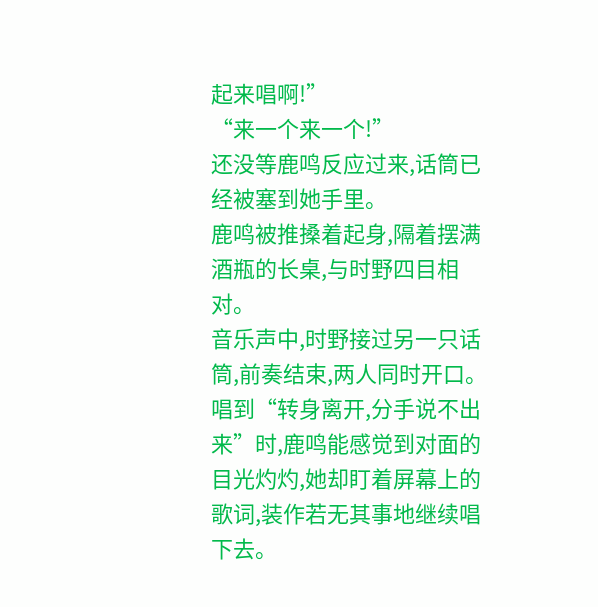起来唱啊!”
“来一个来一个!”
还没等鹿鸣反应过来,话筒已经被塞到她手里。
鹿鸣被推搡着起身,隔着摆满酒瓶的长桌,与时野四目相对。
音乐声中,时野接过另一只话筒,前奏结束,两人同时开口。
唱到“转身离开,分手说不出来”时,鹿鸣能感觉到对面的目光灼灼,她却盯着屏幕上的歌词,装作若无其事地继续唱下去。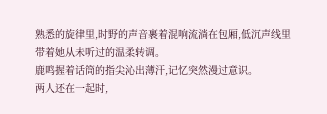熟悉的旋律里,时野的声音裹着混响流淌在包厢,低沉声线里带着她从未听过的温柔转调。
鹿鸣握着话筒的指尖沁出薄汗,记忆突然漫过意识。
两人还在一起时,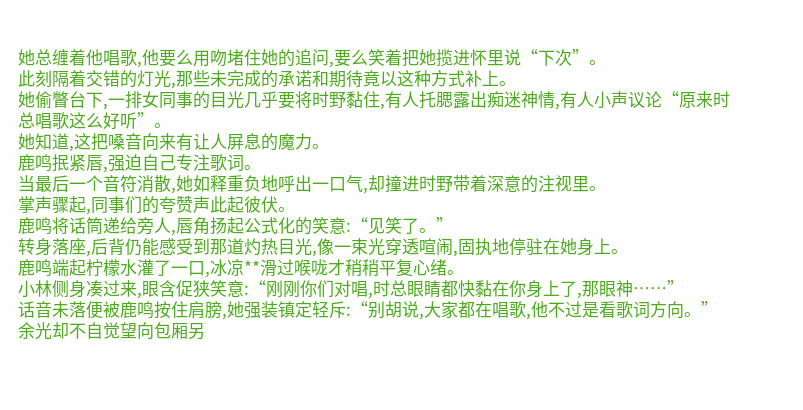她总缠着他唱歌,他要么用吻堵住她的追问,要么笑着把她揽进怀里说“下次”。
此刻隔着交错的灯光,那些未完成的承诺和期待竟以这种方式补上。
她偷瞥台下,一排女同事的目光几乎要将时野黏住,有人托腮露出痴迷神情,有人小声议论“原来时总唱歌这么好听”。
她知道,这把嗓音向来有让人屏息的魔力。
鹿鸣抿紧唇,强迫自己专注歌词。
当最后一个音符消散,她如释重负地呼出一口气,却撞进时野带着深意的注视里。
掌声骤起,同事们的夸赞声此起彼伏。
鹿鸣将话筒递给旁人,唇角扬起公式化的笑意:“见笑了。”
转身落座,后背仍能感受到那道灼热目光,像一束光穿透喧闹,固执地停驻在她身上。
鹿鸣端起柠檬水灌了一口,冰凉**滑过喉咙才稍稍平复心绪。
小林侧身凑过来,眼含促狭笑意:“刚刚你们对唱,时总眼睛都快黏在你身上了,那眼神……”
话音未落便被鹿鸣按住肩膀,她强装镇定轻斥:“别胡说,大家都在唱歌,他不过是看歌词方向。”
余光却不自觉望向包厢另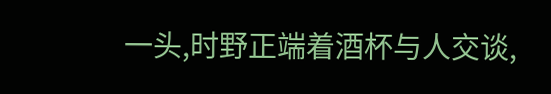一头,时野正端着酒杯与人交谈,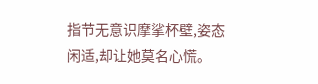指节无意识摩挲杯壁,姿态闲适,却让她莫名心慌。